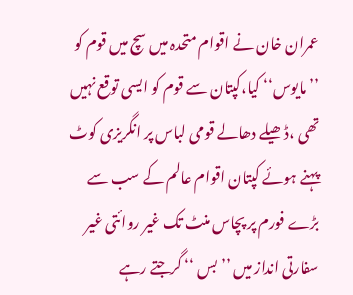عمران خان نے اقوام متحدہ میں سچ میں قوم کو ’’مایوس‘‘ کیا،کپتان سے قوم کو ایسی توقع نہیں تھی ،ڈھیلے دھالے قومی لباس پر انگریزی کوٹ پہنے ہوئے کپتان اقوام عالم کے سب سے بڑے فورم پر پچاس منٹ تک غیر روائتی غیر سفارتی انداز میں ’’بس ‘‘ گرجتے رہے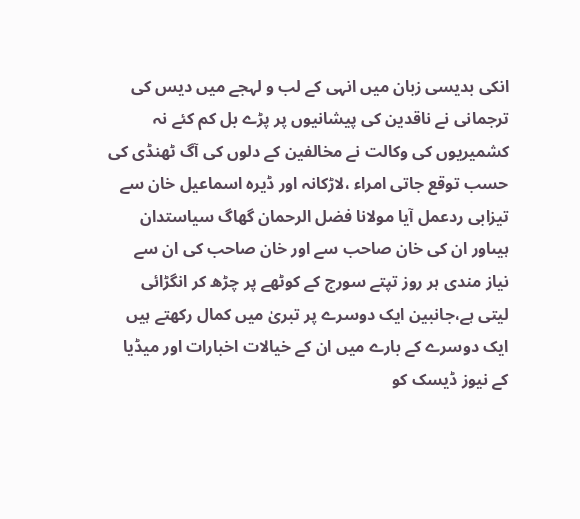انکی بدیسی زبان میں انہی کے لب و لہجے میں دیس کی ترجمانی نے ناقدین کی پیشانیوں پر پڑے بل کم کئے نہ کشمیریوں کی وکالت نے مخالفین کے دلوں کی آگ ٹھنڈی کی حسب توقع جاتی امراء ،لاڑکانہ اور ڈیرہ اسماعیل خان سے تیزابی ردعمل آیا مولانا فضل الرحمان گھاگ سیاستدان ہیںاور ان کی خان صاحب سے اور خان صاحب کی ان سے نیاز مندی ہر روز تپتے سورج کے کوٹھے پر چڑھ کر انگڑائی لیتی ہے،جانبین ایک دوسرے پر تبریٰ میں کمال رکھتے ہیں ایک دوسرے کے بارے میں ان کے خیالات اخبارات اور میڈیا کے نیوز ڈیسک کو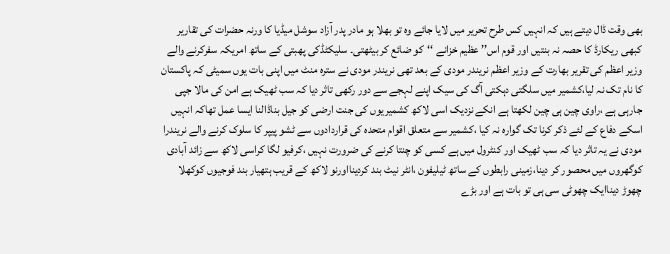بھی وقت ڈال دیتے ہیں کہ انہیں کس طرح تحریر میں لایا جائے وہ تو بھلا ہو مادر پدر آزاد سوشل میڈیا کا ورنہ حضرات کی تقاریر کبھی ریکارڈ کا حصہ نہ بنتیں اور قوم اس’’ عظیم خزانے ‘‘کو ضائع کر بیٹھتی۔ سلیکٹڈکی پھبتی کے ساتھ امریکہ سفرکرنے والے وزیر اعظم کی تقریر بھارت کے وزیر اعظم نریندر مودی کے بعد تھی نریندر مودی نے سترہ منٹ میں اپنی بات یوں سمیٹی کہ پاکستان کا نام تک نہ لیا،کشمیر میں سلگتی دہکتی آگ کی سیک اپنے لہجے سے دور رکھی تاثر دیا کہ سب ٹھیک ہے امن کی مالا جپی جارہی ہے ،راوی چین ہی چین لکھتا ہے انکے نزدیک اسی لاکھ کشمیریوں کی جنت ارضی کو جیل بناڈالنا ایسا عمل تھاکہ انہیں اسکے دفاع کے لئے ذکر کرنا تک گوارہ نہ کیا ،کشمیر سے متعلق اقوام متحدہ کی قراردادوں سے ٹشو پیپر کا سلوک کرنے والے نریندرا مودی نے یہ تاثر دیا کہ سب ٹھیک اور کنٹرول میں ہے کسی کو چنتا کرنے کی ضرورت نہیں ،کرفیو لگا کراسی لاکھ سے زائد آبادی کوگھروں میں محصور کر دینا،زمینی رابطوں کے ساتھ ٹیلیفون ،انٹر نیٹ بند کردینااورنو لاکھ کے قریب ہتھیار بند فوجیوں کوکھلا چھوڑ دیناایک چھوٹی سی ہی تو بات ہے اور بڑے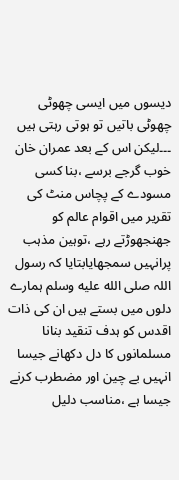دیسوں میں ایسی چھوٹی چھوٹی باتیں تو ہوتی رہتی ہیں ۔۔۔لیکن اس کے بعد عمران خان خوب گرجے برسے ،بنا کسی مسودے کے پچاس منٹ کی تقریر میں اقوام عالم کو جھنجھوڑتے رہے ،توہین مذہب پرانہیں سمجھایابتایا کہ رسول اللہ صلى الله عليه وسلم ہمارے دلوں میں بستے ہیں ان کی ذات اقدس کو ہدف تنقید بنانا مسلمانوں کا دل دکھانے جیسا انہیں بے چین اور مضطرب کرنے جیسا ہے ،مناسب دلیل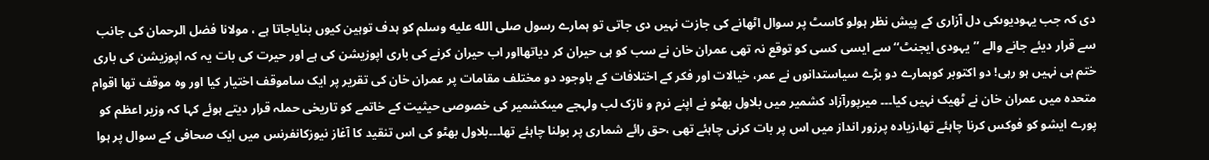دی کہ جب یہودیوںکی دل آزاری کے پیش نظر ہولو کاسٹ پر سوال اٹھانے کی جازت نہیں دی جاتی تو ہمارے رسول صلى الله عليه وسلم کو ہدف توہین کیوں بنایاجاتا ہے ، مولانا فضل الرحمان کی جانب سے قرار دیئے جانے والے ’’یہودی ایجنٹ‘‘سے ایسی کسی کو توقع نہ تھی عمران خان نے سب کو ہی حیران کر دیاتھااور اب حیران کرنے کی باری اپوزیشن کی ہے اور حیرت کی بات یہ کہ اپوزیشن کی باری ختم ہی نہیں ہو رہی! دو اکتوبر کوہمارے دو بڑے سیاستدانوں نے عمر، خیالات اور فکر کے اختلافات کے باوجود دو مختلف مقامات پر عمران خان کی تقریر پر ایک ساموقف اختیار کیا اور وہ موقف تھا اقوام متحدہ میں عمران خان نے ٹھیک نہیں کیا۔۔۔ میرپورآزاد کشمیر میں بلاول بھٹو نے اپنے نرم و نازک لب ولہجے میںکشمیر کی خصوصی حیثیت کے خاتمے کو تاریخی حملہ قرار دیتے ہوئے کہا کہ وزیر اعظم کو پورے ایشو کو فوکس کرنا چاہئے تھا،زیادہ پرزور انداز میں اس پر بات کرنی چاہئے تھی ،حق رائے شماری پر بولنا چاہئے تھا۔۔۔بلاول بھٹو کی اس تنقید کا آغاز نیوزکانفرنس میں ایک صحافی کے سوال پر ہوا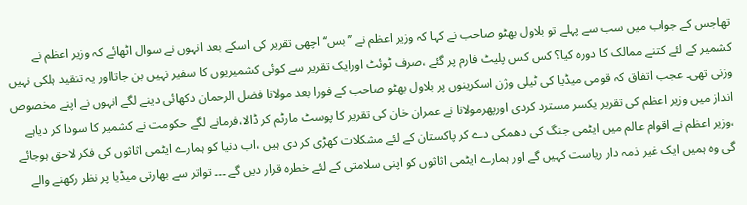تھاجس کے جواب میں سب سے پہلے تو بلاول بھٹو صاحب نے کہا کہ وزیر اعظم نے ’’بس‘‘ اچھی تقریر کی اسکے بعد انہوں نے سوال اٹھائے کہ وزیر اعظم نے کشمیر کے لئے کتنے ممالک کا دورہ کیا؟ کس کس پلیٹ فارم پر گئے ،صرف ٹوئٹ اورایک تقریر سے کوئی کشمیریوں کا سفیر نہیں بن جاتااور یہ تنقید ہلکی نہیں وزنی تھی۔ عجب اتفاق کہ قومی میڈیا کی ٹیلی وژن اسکرینوں پر بلاول بھٹو صاحب کے فورا بعد مولانا فضل الرحمان دکھائی دینے لگے انہوں نے اپنے مخصوص انداز میں وزیر اعظم کی تقریر یکسر مسترد کردی اورپھرمولانا نے عمران خان کی تقریر کا پوسٹ مارٹم کر ڈالا،فرمانے لگے حکومت نے کشمیر کا سودا کر دیاہے ،وزیر اعظم نے اقوام عالم میں ایٹمی جنگ کی دھمکی دے کر پاکستان کے لئے مشکلات کھڑی کر دی ہیں ،اب دنیا کو ہمارے ایٹمی اثاثوں کی فکر لاحق ہوجائے گی وہ ہمیں ایک غیر ذمہ دار ریاست کہیں گے اور ہمارے ایٹمی اثاثوں کو اپنی سلامتی کے لئے خطرہ قرار دیں گے ۔۔۔ تواتر سے بھارتی میڈیا پر نظر رکھنے والے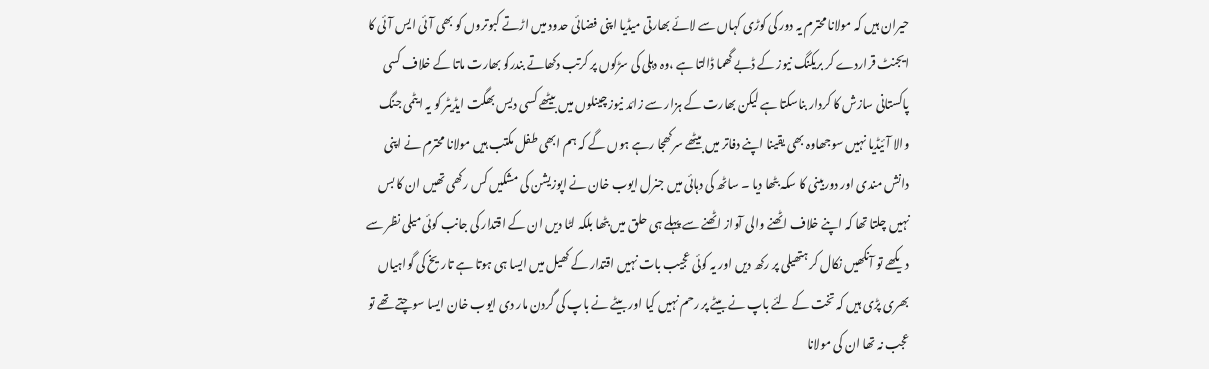حیران ہیں کہ مولانا محترم یہ دور کی کوڑی کہاں سے لائے بھارتی میڈیا اپنی فضائی حدود میں اڑتے کبوتروں کو بھی آئی ایس آئی کا ایجنٹ قراردے کر بریکنگ نیوز کے ڈبے گھما ڈالتا ہے ،وہ دہلی کی سڑکوں پر کرتب دکھاتے بندرکو بھارت ماتا کے خلاف کسی پاکستانی سازش کا کردار بناسکتا ہے لیکن بھارت کے ہزار سے زائد نیوز چینلوں میں بیٹھے کسی دیس بھگت ایڈیٹر کو یہ ایٹمی جنگ والا آئیڈیا نہیں سوجھاوہ بھی یقینا اپنے دفاتر میں بیٹھے سرکھجا رہے ہوں گے کہ ہم ابھی طفل مکتب ہیں مولانا محترم نے اپنی دانش مندی اور دوربینی کا سکہ بٹھا دیا ۔ ساٹھ کی دہائی میں جنرل ایوب خان نے اپوزیشن کی مشکیں کس رکھی تھیں ان کا بس نہیں چلتا تھا کہ اپنے خلاف اٹھنے والی آواز اٹھنے سے پہلے ہی حلق میں بٹھا بلکہ لٹا دیں ان کے اقتدار کی جانب کوئی میلی نظر سے دیکھے تو آنکھیں نکال کر ہتھیلی پر رکھ دیں اور یہ کوئی عجیب بات نہیں اقتدار کے کھیل میں ایسا ہی ہوتا ہے تاریخ کی گواہیاں بھری پڑی ہیں کہ تخت کے لئے باپ نے بیٹے پر رحم نہیں کیا اور بیٹے نے باپ کی گردن مار دی ایوب خان ایسا سوچتے تھے تو عجب نہ تھا ان کی مولانا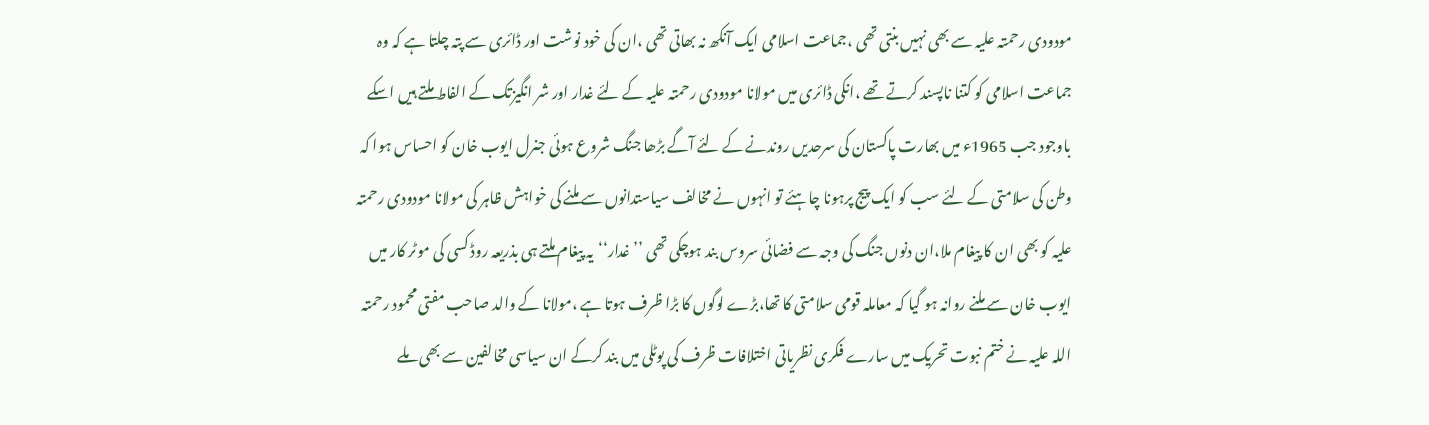مودودی رحمتہ علیہ سے بھی نہیں بنتی تھی ،جماعت اسلامی ایک آنکھ نہ بھاتی تھی ،ان کی خود نوشت اور ڈائری سے پتہ چلتا ہے کہ وہ جماعت اسلامی کو کتنا ناپسند کرتے تھے ،انکی ڈائری میں مولانا مودودی رحمتہ علیہ کے لئے غدار اور شر انگیزتک کے الفاط ملتے ہیں اسکے باوجود جب 1965ء میں بھارت پاکستان کی سرحدیں روندنے کے لئے آگے بڑھا جنگ شروع ہوئی جنرل ایوب خان کو احساس ہوا کہ وطن کی سلامتی کے لئے سب کو ایک پیج پرہونا چاہئے تو انہوں نے مخالف سیاستدانوں سے ملنے کی خواہش ظاہر کی مولانا مودودی رحمتہ علیہ کو بھی ان کا پیغام ملا،ان دنوں جنگ کی وجہ سے فضائی سروس بند ہوچکی تھی ’’غدار‘‘یہ پیغام ملتے ہی بذریعہ روڈ کسی کی موٹر کار میں ایوب خان سے ملنے روانہ ہو گیا کہ معاملہ قومی سلامتی کا تھا،بڑے لوگوں کا بڑا ظرف ہوتا ہے ،مولانا کے والد صاحب مفتی محمود رحمتہ اللہ علیہ نے ختم نبوت تحریک میں سارے فکری نظریاتی اختلافات ظرف کی پوٹلی میں بند کرکے ان سیاسی مخالفین سے بھی ملے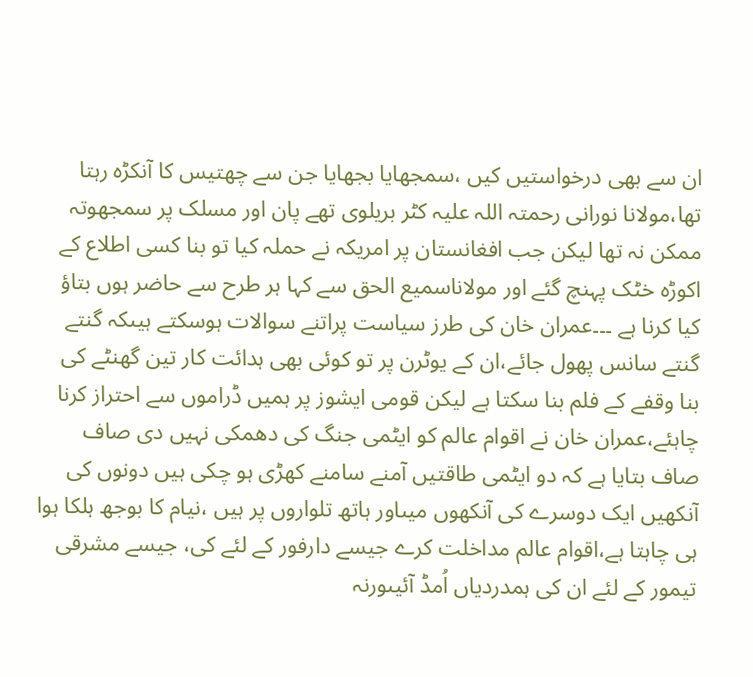ان سے بھی درخواستیں کیں ،سمجھایا بجھایا جن سے چھتیس کا آنکڑہ رہتا تھا،مولانا نورانی رحمتہ اللہ علیہ کٹر بریلوی تھے پان اور مسلک پر سمجھوتہ ممکن نہ تھا لیکن جب افغانستان پر امریکہ نے حملہ کیا تو بنا کسی اطلاع کے اکوڑہ خٹک پہنچ گئے اور مولاناسمیع الحق سے کہا ہر طرح سے حاضر ہوں بتاؤ کیا کرنا ہے ۔۔۔عمران خان کی طرز سیاست پراتنے سوالات ہوسکتے ہیںکہ گنتے گنتے سانس پھول جائے،ان کے یوٹرن پر تو کوئی بھی ہدائت کار تین گھنٹے کی بنا وقفے کے فلم بنا سکتا ہے لیکن قومی ایشوز پر ہمیں ڈراموں سے احتراز کرنا چاہئے،عمران خان نے اقوام عالم کو ایٹمی جنگ کی دھمکی نہیں دی صاف صاف بتایا ہے کہ دو ایٹمی طاقتیں آمنے سامنے کھڑی ہو چکی ہیں دونوں کی آنکھیں ایک دوسرے کی آنکھوں میںاور ہاتھ تلواروں پر ہیں ،نیام کا بوجھ ہلکا ہوا ہی چاہتا ہے،اقوام عالم مداخلت کرے جیسے دارفور کے لئے کی، جیسے مشرقی تیمور کے لئے ان کی ہمدردیاں اُمڈ آئیںورنہ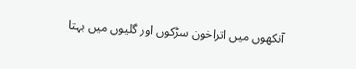آنکھوں میں اتراخون سڑکوں اور گلیوں میں بہتا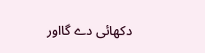دکھائی دے گااور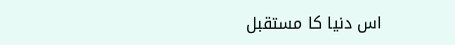اس دنیا کا مستقبل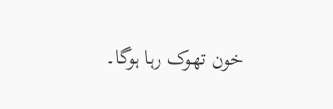خون تھوک رہا ہوگا۔